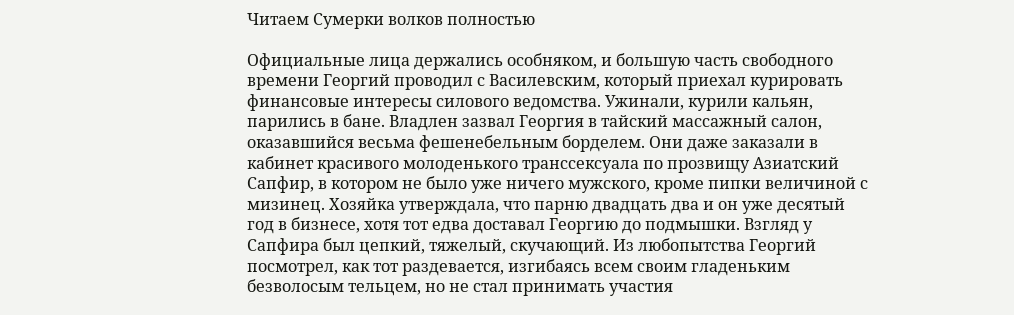Читаем Сумерки волков полностью

Официальные лица держались особняком, и большую часть свободного времени Георгий проводил с Василевским, который приехал курировать финансовые интересы силового ведомства. Ужинали, курили кальян, парились в бане. Владлен зазвал Георгия в тайский массажный салон, оказавшийся весьма фешенебельным борделем. Они даже заказали в кабинет красивого молоденького транссексуала по прозвищу Азиатский Сапфир, в котором не было уже ничего мужского, кроме пипки величиной с мизинец. Хозяйка утверждала, что парню двадцать два и он уже десятый год в бизнесе, хотя тот едва доставал Георгию до подмышки. Взгляд у Сапфира был цепкий, тяжелый, скучающий. Из любопытства Георгий посмотрел, как тот раздевается, изгибаясь всем своим гладеньким безволосым тельцем, но не стал принимать участия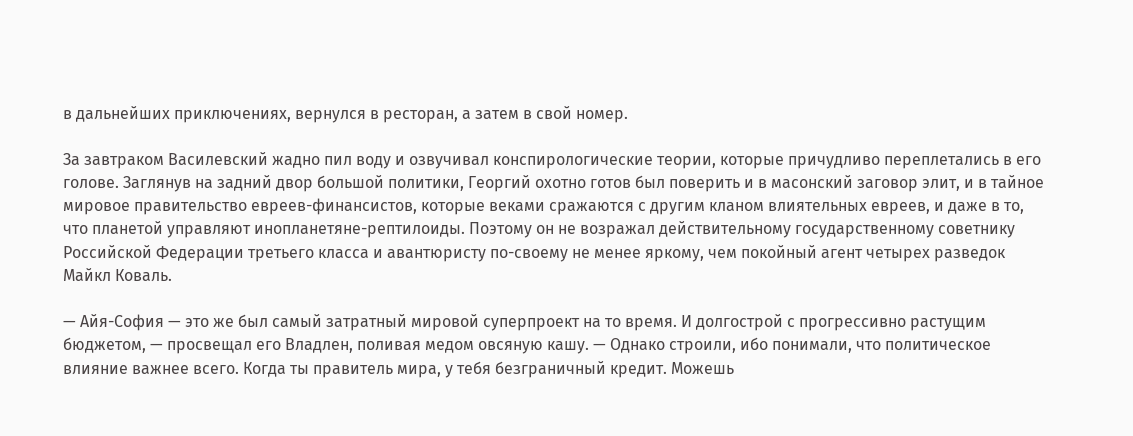в дальнейших приключениях, вернулся в ресторан, а затем в свой номер.

За завтраком Василевский жадно пил воду и озвучивал конспирологические теории, которые причудливо переплетались в его голове. Заглянув на задний двор большой политики, Георгий охотно готов был поверить и в масонский заговор элит, и в тайное мировое правительство евреев-финансистов, которые веками сражаются с другим кланом влиятельных евреев, и даже в то, что планетой управляют инопланетяне-рептилоиды. Поэтому он не возражал действительному государственному советнику Российской Федерации третьего класса и авантюристу по-своему не менее яркому, чем покойный агент четырех разведок Майкл Коваль.

— Айя-София — это же был самый затратный мировой суперпроект на то время. И долгострой с прогрессивно растущим бюджетом, — просвещал его Владлен, поливая медом овсяную кашу. — Однако строили, ибо понимали, что политическое влияние важнее всего. Когда ты правитель мира, у тебя безграничный кредит. Можешь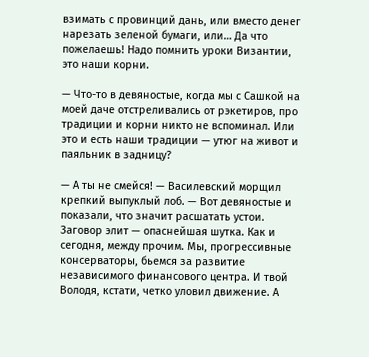взимать с провинций дань, или вместо денег нарезать зеленой бумаги, или… Да что пожелаешь! Надо помнить уроки Византии, это наши корни.

— Что-то в девяностые, когда мы с Сашкой на моей даче отстреливались от рэкетиров, про традиции и корни никто не вспоминал. Или это и есть наши традиции — утюг на живот и паяльник в задницу?

— А ты не смейся! — Василевский морщил крепкий выпуклый лоб. — Вот девяностые и показали, что значит расшатать устои. Заговор элит — опаснейшая шутка. Как и сегодня, между прочим. Мы, прогрессивные консерваторы, бьемся за развитие независимого финансового центра. И твой Володя, кстати, четко уловил движение. А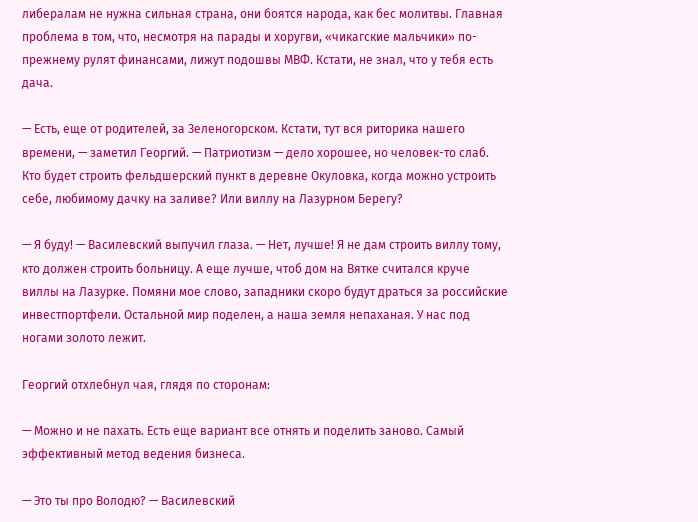либералам не нужна сильная страна, они боятся народа, как бес молитвы. Главная проблема в том, что, несмотря на парады и хоругви, «чикагские мальчики» по-прежнему рулят финансами, лижут подошвы МВФ. Кстати, не знал, что у тебя есть дача.

— Есть, еще от родителей, за Зеленогорском. Кстати, тут вся риторика нашего времени, — заметил Георгий. — Патриотизм — дело хорошее, но человек-то слаб. Кто будет строить фельдшерский пункт в деревне Окуловка, когда можно устроить себе, любимому дачку на заливе? Или виллу на Лазурном Берегу?

— Я буду! — Василевский выпучил глаза. — Нет, лучше! Я не дам строить виллу тому, кто должен строить больницу. А еще лучше, чтоб дом на Вятке считался круче виллы на Лазурке. Помяни мое слово, западники скоро будут драться за российские инвестпортфели. Остальной мир поделен, а наша земля непаханая. У нас под ногами золото лежит.

Георгий отхлебнул чая, глядя по сторонам:

— Можно и не пахать. Есть еще вариант все отнять и поделить заново. Самый эффективный метод ведения бизнеса.

— Это ты про Володю? — Василевский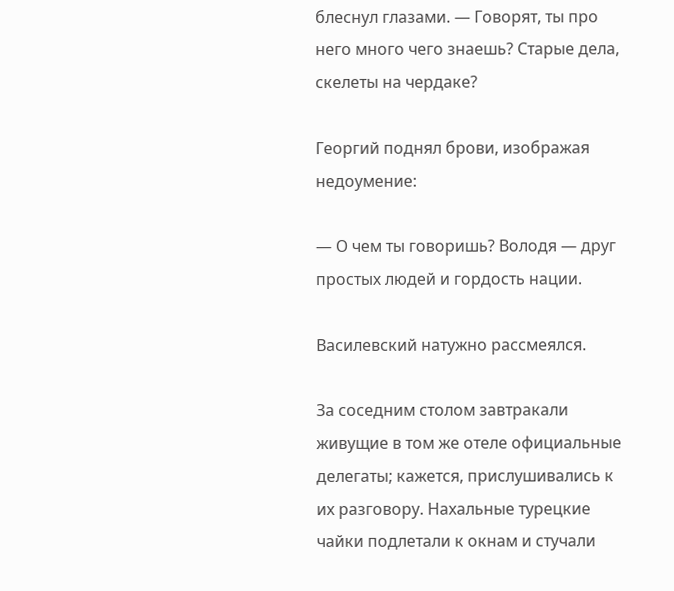блеснул глазами. — Говорят, ты про него много чего знаешь? Старые дела, скелеты на чердаке?

Георгий поднял брови, изображая недоумение:

— О чем ты говоришь? Володя — друг простых людей и гордость нации.

Василевский натужно рассмеялся.

За соседним столом завтракали живущие в том же отеле официальные делегаты; кажется, прислушивались к их разговору. Нахальные турецкие чайки подлетали к окнам и стучали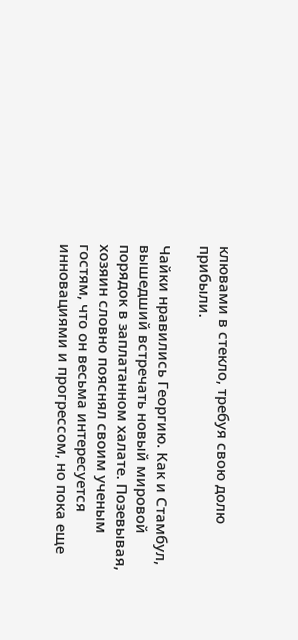клювами в стекло, требуя свою долю прибыли.

Чайки нравились Георгию. Как и Стамбул, вышедший встречать новый мировой порядок в заплатанном халате. Позевывая, хозяин словно пояснял своим ученым гостям, что он весьма интересуется инновациями и прогрессом, но пока еще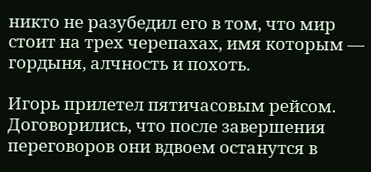никто не разубедил его в том, что мир стоит на трех черепахах, имя которым — гордыня, алчность и похоть.

Игорь прилетел пятичасовым рейсом. Договорились, что после завершения переговоров они вдвоем останутся в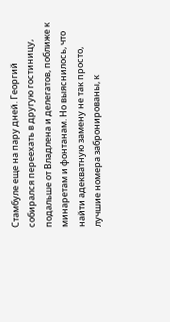Стамбуле еще на пару дней. Георгий собирался переехать в другую гостиницу, подальше от Владлена и делегатов, поближе к минаретам и фонтанам. Но выяснилось, что найти адекватную замену не так просто, лучшие номера забронированы, к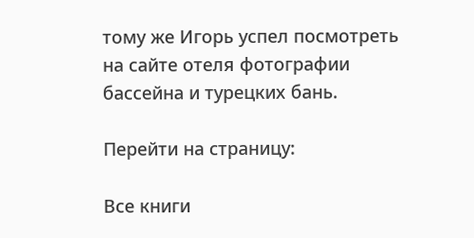тому же Игорь успел посмотреть на сайте отеля фотографии бассейна и турецких бань.

Перейти на страницу:

Все книги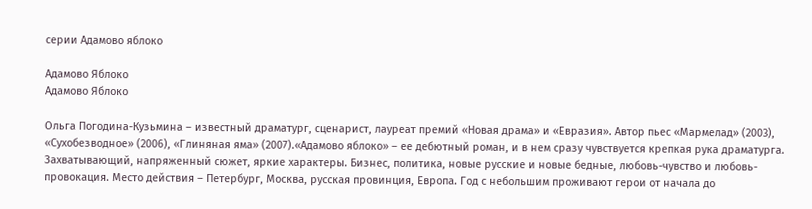серии Адамово яблоко

Адамово Яблоко
Адамово Яблоко

Ольга Погодина-Кузьмина – известный драматург, сценарист, лауреат премий «Новая драма» и «Евразия». Автор пьес «Мармелад» (2003), «Сухобезводное» (2006), «Глиняная яма» (2007).«Адамово яблоко» – ее дебютный роман, и в нем сразу чувствуется крепкая рука драматурга. Захватывающий, напряженный сюжет, яркие характеры. Бизнес, политика, новые русские и новые бедные, любовь-чувство и любовь-провокация. Место действия – Петербург, Москва, русская провинция, Европа. Год с небольшим проживают герои от начала до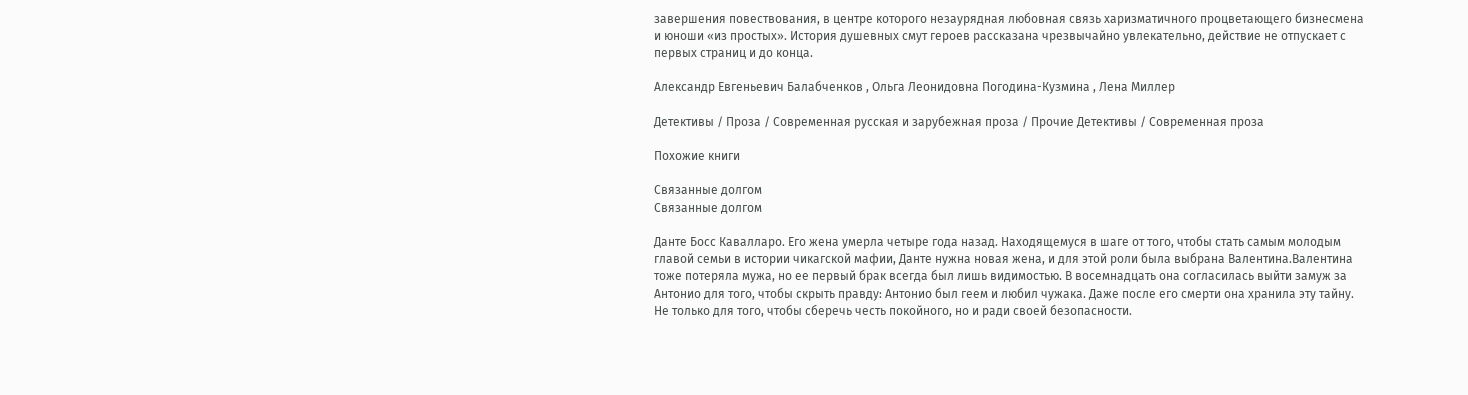завершения повествования, в центре которого незаурядная любовная связь харизматичного процветающего бизнесмена и юноши «из простых». История душевных смут героев рассказана чрезвычайно увлекательно, действие не отпускает с первых страниц и до конца.

Александр Евгеньевич Балабченков , Ольга Леонидовна Погодина-Кузмина , Лена Миллер

Детективы / Проза / Современная русская и зарубежная проза / Прочие Детективы / Современная проза

Похожие книги

Связанные долгом
Связанные долгом

Данте Босс Кавалларо. Его жена умерла четыре года назад. Находящемуся в шаге от того, чтобы стать самым молодым главой семьи в истории чикагской мафии, Данте нужна новая жена, и для этой роли была выбрана Валентина.Валентина тоже потеряла мужа, но ее первый брак всегда был лишь видимостью. В восемнадцать она согласилась выйти замуж за Антонио для того, чтобы скрыть правду: Антонио был геем и любил чужака. Даже после его смерти она хранила эту тайну. Не только для того, чтобы сберечь честь покойного, но и ради своей безопасности.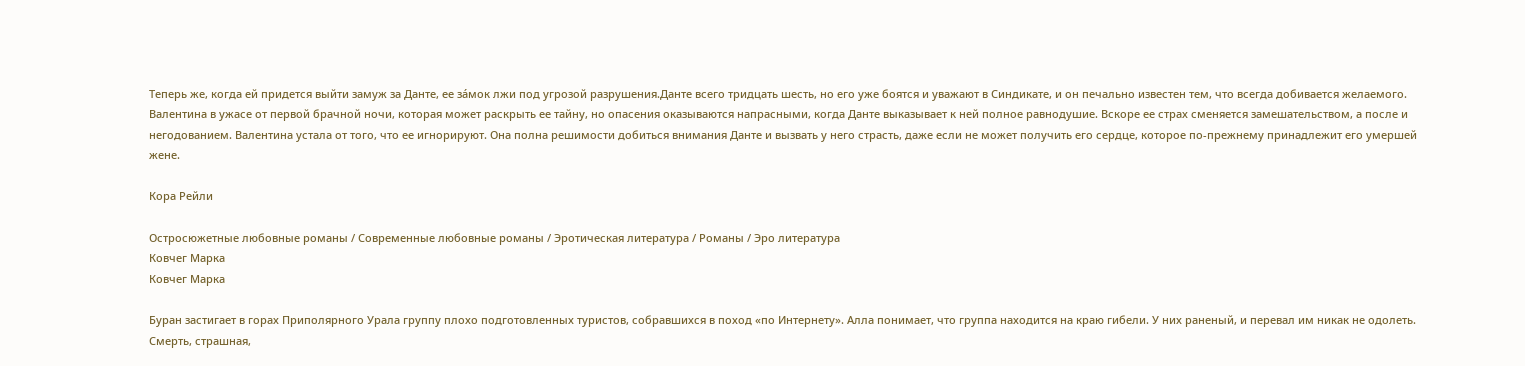Теперь же, когда ей придется выйти замуж за Данте, ее за́мок лжи под угрозой разрушения.Данте всего тридцать шесть, но его уже боятся и уважают в Синдикате, и он печально известен тем, что всегда добивается желаемого. Валентина в ужасе от первой брачной ночи, которая может раскрыть ее тайну, но опасения оказываются напрасными, когда Данте выказывает к ней полное равнодушие. Вскоре ее страх сменяется замешательством, а после и негодованием. Валентина устала от того, что ее игнорируют. Она полна решимости добиться внимания Данте и вызвать у него страсть, даже если не может получить его сердце, которое по-прежнему принадлежит его умершей жене.

Кора Рейли

Остросюжетные любовные романы / Современные любовные романы / Эротическая литература / Романы / Эро литература
Ковчег Марка
Ковчег Марка

Буран застигает в горах Приполярного Урала группу плохо подготовленных туристов, собравшихся в поход «по Интернету». Алла понимает, что группа находится на краю гибели. У них раненый, и перевал им никак не одолеть. Смерть, страшная,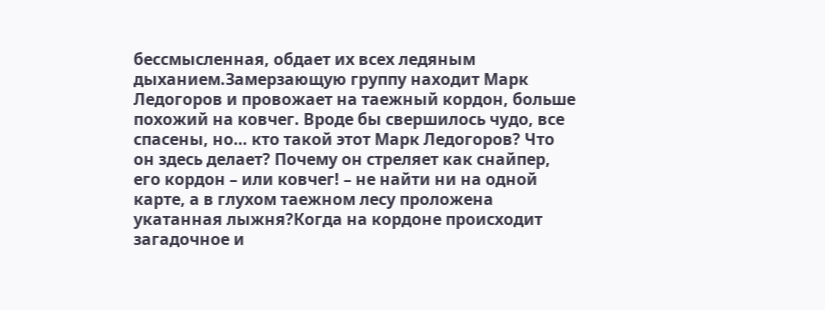бессмысленная, обдает их всех ледяным дыханием.Замерзающую группу находит Марк Ледогоров и провожает на таежный кордон, больше похожий на ковчег. Вроде бы свершилось чудо, все спасены, но… кто такой этот Марк Ледогоров? Что он здесь делает? Почему он стреляет как снайпер, его кордон – или ковчег! – не найти ни на одной карте, а в глухом таежном лесу проложена укатанная лыжня?Когда на кордоне происходит загадочное и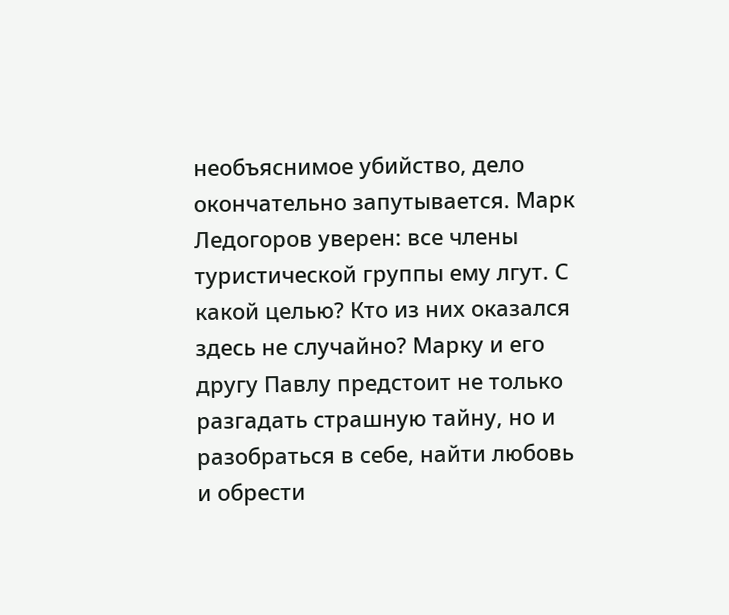необъяснимое убийство, дело окончательно запутывается. Марк Ледогоров уверен: все члены туристической группы ему лгут. С какой целью? Кто из них оказался здесь не случайно? Марку и его другу Павлу предстоит не только разгадать страшную тайну, но и разобраться в себе, найти любовь и обрести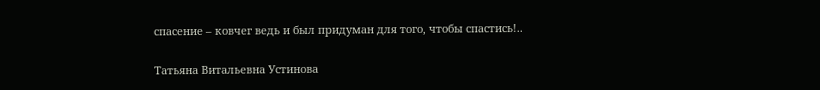спасение – ковчег ведь и был придуман для того, чтобы спастись!..

Татьяна Витальевна Устинова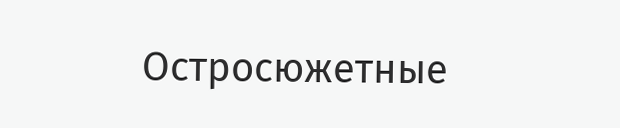Остросюжетные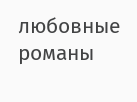любовные романы